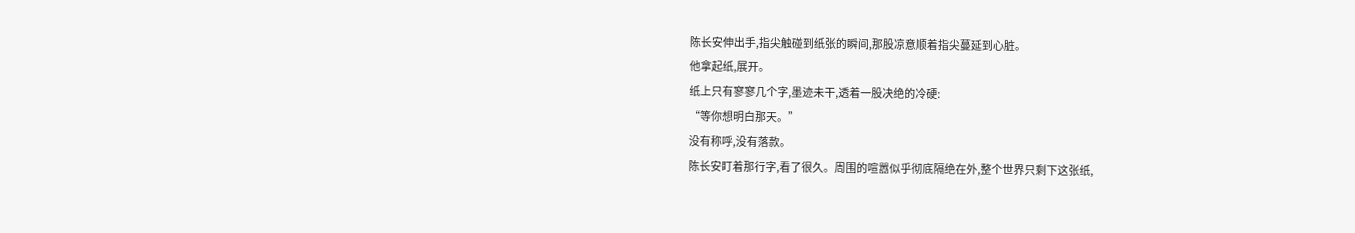陈长安伸出手,指尖触碰到纸张的瞬间,那股凉意顺着指尖蔓延到心脏。
他拿起纸,展开。
纸上只有寥寥几个字,墨迹未干,透着一股决绝的冷硬:
“等你想明白那天。”
没有称呼,没有落款。
陈长安盯着那行字,看了很久。周围的喧嚣似乎彻底隔绝在外,整个世界只剩下这张纸,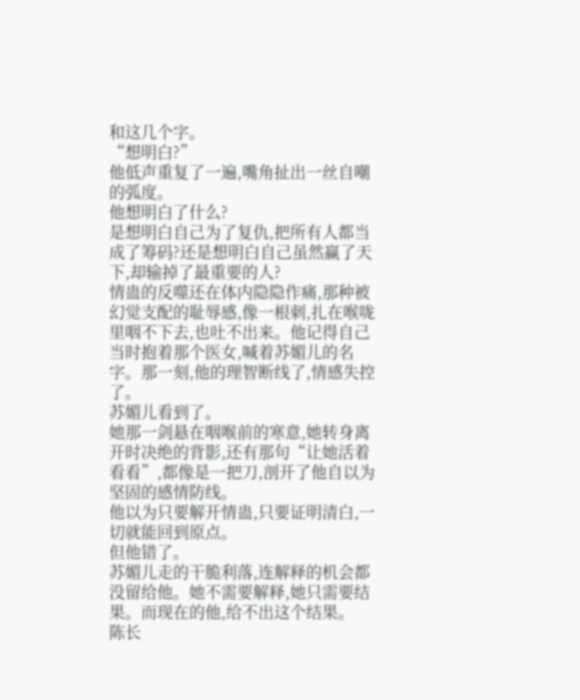和这几个字。
“想明白?”
他低声重复了一遍,嘴角扯出一丝自嘲的弧度。
他想明白了什么?
是想明白自己为了复仇,把所有人都当成了筹码?还是想明白自己虽然赢了天下,却输掉了最重要的人?
情蛊的反噬还在体内隐隐作痛,那种被幻觉支配的耻辱感,像一根刺,扎在喉咙里咽不下去,也吐不出来。他记得自己当时抱着那个医女,喊着苏媚儿的名字。那一刻,他的理智断线了,情感失控了。
苏媚儿看到了。
她那一剑悬在咽喉前的寒意,她转身离开时决绝的背影,还有那句“让她活着看看”,都像是一把刀,剖开了他自以为坚固的感情防线。
他以为只要解开情蛊,只要证明清白,一切就能回到原点。
但他错了。
苏媚儿走的干脆利落,连解释的机会都没留给他。她不需要解释,她只需要结果。而现在的他,给不出这个结果。
陈长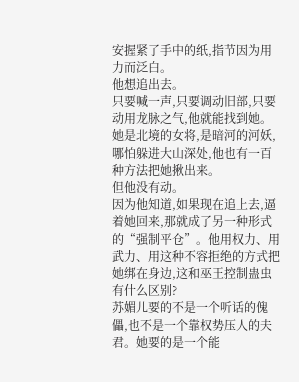安握紧了手中的纸,指节因为用力而泛白。
他想追出去。
只要喊一声,只要调动旧部,只要动用龙脉之气,他就能找到她。她是北境的女将,是暗河的河妖,哪怕躲进大山深处,他也有一百种方法把她揪出来。
但他没有动。
因为他知道,如果现在追上去,逼着她回来,那就成了另一种形式的“强制平仓”。他用权力、用武力、用这种不容拒绝的方式把她绑在身边,这和巫王控制蛊虫有什么区别?
苏媚儿要的不是一个听话的傀儡,也不是一个靠权势压人的夫君。她要的是一个能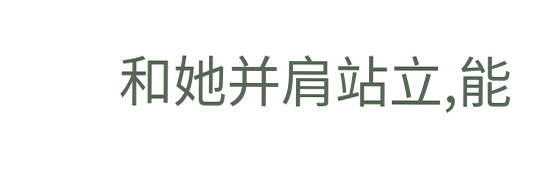和她并肩站立,能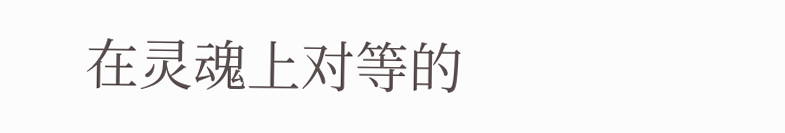在灵魂上对等的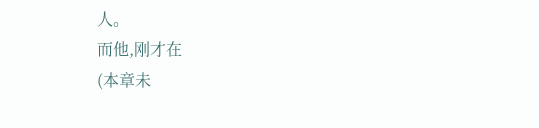人。
而他,刚才在
(本章未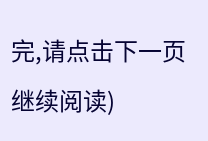完,请点击下一页继续阅读)